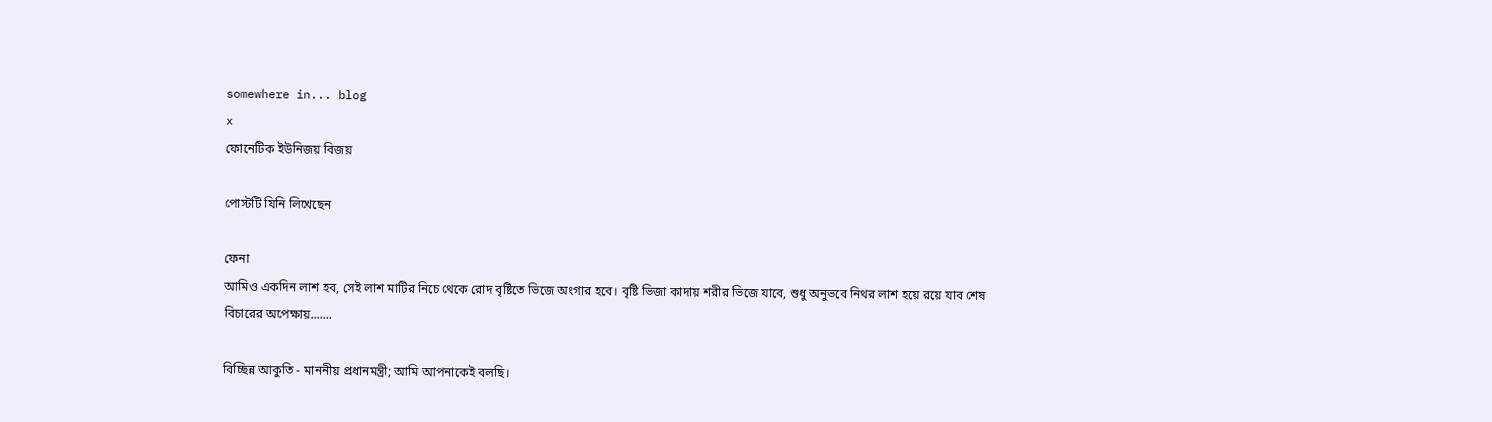somewhere in... blog
x
ফোনেটিক ইউনিজয় বিজয়

পোস্টটি যিনি লিখেছেন

ফেনা
আমিও একদিন লাশ হব, সেই লাশ মাটির নিচে থেকে রোদ বৃষ্টিতে ভিজে অংগার হবে। বৃষ্টি ভিজা কাদায় শরীর ভিজে যাবে, শুধু অনুভবে নিথর লাশ হয়ে রয়ে যাব শেষ বিচারের অপেক্ষায়.......

বিচ্ছিন্ন আকুতি - মাননীয় প্রধানমন্ত্রী; আমি আপনাকেই বলছি।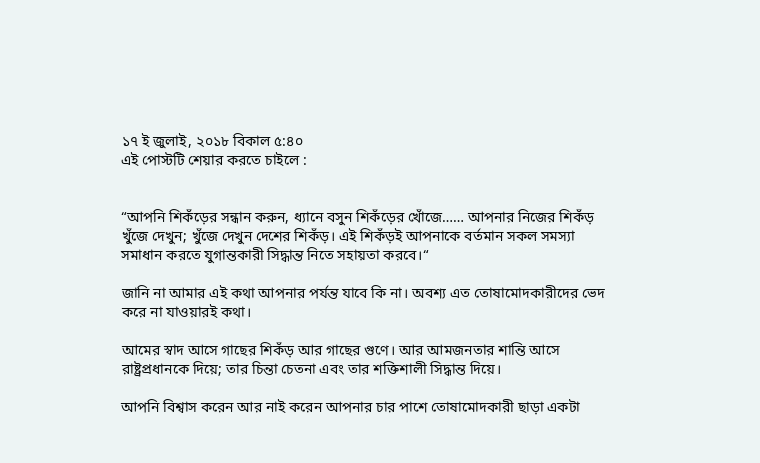১৭ ই জুলাই, ২০১৮ বিকাল ৫:৪০
এই পোস্টটি শেয়ার করতে চাইলে :


“আপনি শিকঁড়ের সন্ধান করুন, ধ্যানে বসুন শিকঁড়ের খোঁজে…… আপনার নিজের শিকঁড় খুঁজে দেখুন; খুঁজে দেখুন দেশের শিকঁড়। এই শিকঁড়ই আপনাকে বর্তমান সকল সমস্যা সমাধান করতে যুগান্তকারী সিদ্ধান্ত নিতে সহায়তা করবে।“

জানি না আমার এই কথা আপনার পর্যন্ত যাবে কি না। অবশ্য এত তোষামোদকারীদের ভেদ করে না যাওয়ারই কথা।

আমের স্বাদ আসে গাছের শিকঁড় আর গাছের গুণে। আর আমজনতার শান্তি আসে রাষ্ট্রপ্রধানকে দিয়ে; তার চিন্তা চেতনা এবং তার শক্তিশালী সিদ্ধান্ত দিয়ে।

আপনি বিশ্বাস করেন আর নাই করেন আপনার চার পাশে তোষামোদকারী ছাড়া একটা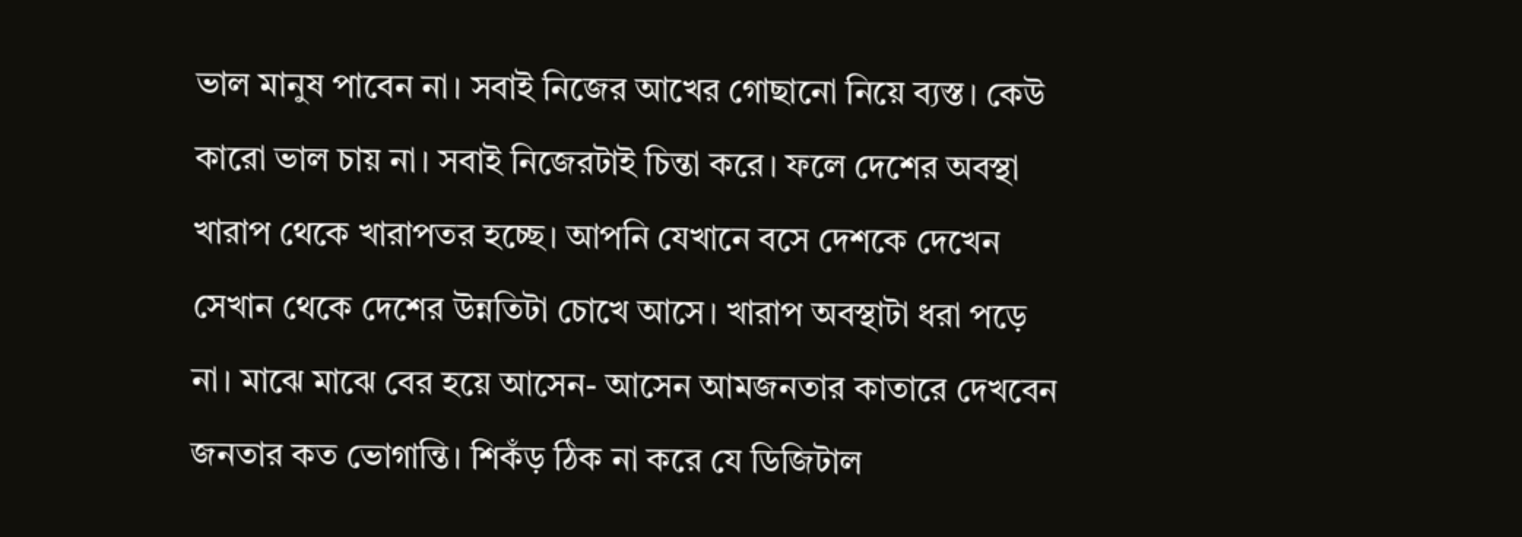ভাল মানুষ পাবেন না। সবাই নিজের আখের গোছানো নিয়ে ব্যস্ত। কেউ কারো ভাল চায় না। সবাই নিজেরটাই চিন্তা করে। ফলে দেশের অবস্থা খারাপ থেকে খারাপতর হচ্ছে। আপনি যেখানে বসে দেশকে দেখেন সেখান থেকে দেশের উন্নতিটা চোখে আসে। খারাপ অবস্থাটা ধরা পড়ে না। মাঝে মাঝে বের হয়ে আসেন- আসেন আমজনতার কাতারে দেখবেন জনতার কত ভোগান্তি। শিকঁড় ঠিক না করে যে ডিজিটাল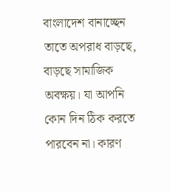বাংলাদেশ বানাচ্ছেন তাতে অপরাধ বাড়ছে, বাড়ছে সামাজিক অবক্ষয়। যা আপনি কোন দিন ঠিক করতে পারবেন না। কারণ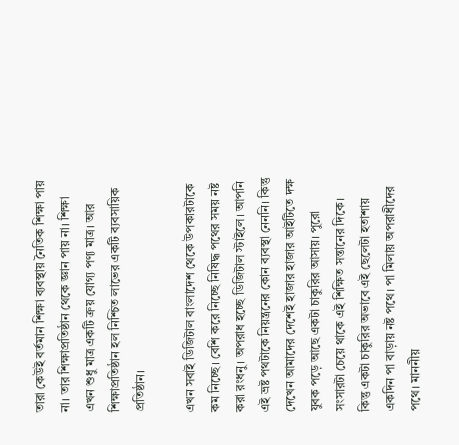তারা কেউই বর্তমান শিক্ষা ব্যবস্থায় নৈতিক শিক্ষা পায় না। তার শিক্ষাপ্রতিষ্ঠান থেকে জ্ঞান পায় না। শিক্ষা এখন শুধু মাত্র একটি ক্রয় যোগ্য পণ্য মাত্র। আর শিক্ষাপ্রতিষ্ঠান হল নিশ্চিত লাভের একটি ব্যবসায়িক প্রতিষ্ঠান।

এখন সবাই ডিজিটাল বাংলাদেশ থেকে উপকারটাকে কম নিচ্ছে। বেশি করে নিচ্ছে নিষিদ্ধ পথের সময় নষ্ট করা রংধনু। অপরাধ হচ্ছে ডিজিটাল স্টাইলে। আপনি এই ভ্রষ্ট পথটাকে নিয়ন্ত্রনের কোন ব্যবস্থা নেননি। কিন্তু দেখেন আমাদের দেশেই হাজার হাজার আইটিতে দক্ষ যুবক পড়ে আছে একটা চাকুরির আসায়। পুরো সংসারটা চেয়ে থাকে এই শিক্ষিত সন্তানের দিকে। কিন্তু একটা চাকুরির অভাবে এই ছেলেটা হতাশায় একদিন পা বাড়ায় নষ্ট পথে। পা মিলায় অপরাধীদের পথে। মাননীয়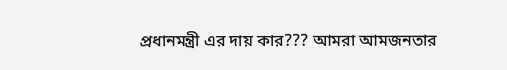প্রধানমন্ত্রী এর দায় কার??? আমরা আমজনতার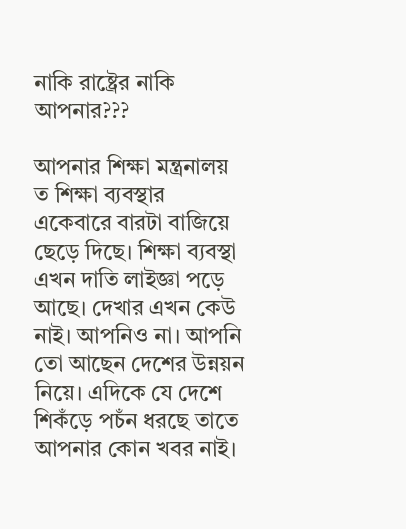নাকি রাষ্ট্রের নাকি আপনার???

আপনার শিক্ষা মন্ত্রনালয় ত শিক্ষা ব্যবস্থার একেবারে বারটা বাজিয়ে ছেড়ে দিছে। শিক্ষা ব্যবস্থা এখন দাতি লাইজ্ঞা পড়ে আছে। দেখার এখন কেউ নাই। আপনিও না। আপনি তো আছেন দেশের উন্নয়ন নিয়ে। এদিকে যে দেশে শিকঁড়ে পচঁন ধরছে তাতে আপনার কোন খবর নাই।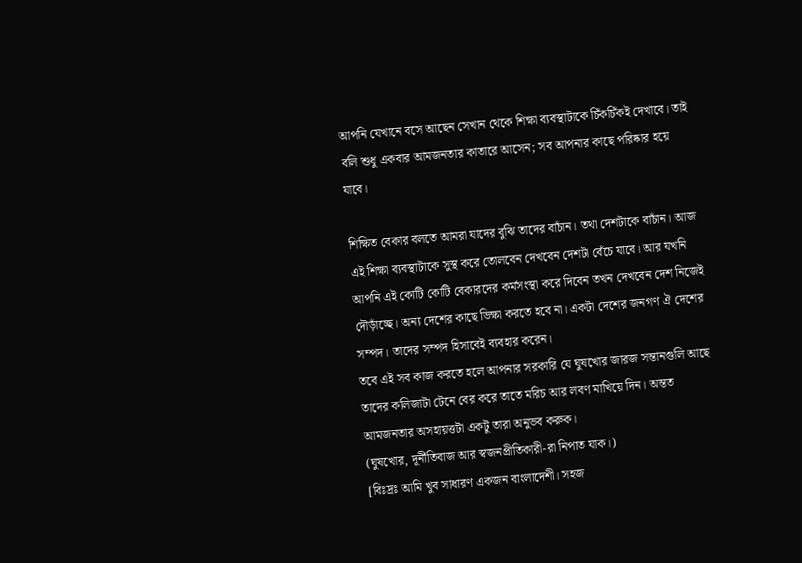আপনি যেখানে বসে আছেন সেখান থেকে শিক্ষা ব্যবস্থাটাকে চিঁকচিঁকই দেখাবে। তাই বলি শুধু একবার আমজনতার কাতারে আসেন; সব আপনার কাছে পরিষ্কার হয়ে যাবে।

শিক্ষিত বেকার বলতে আমরা যাদের বুঝি তাদের বাচাঁন। তথা দেশটাকে বাচাঁন। আজ এই শিক্ষা ব্যবস্থাটাকে সুস্থ করে তোলবেন দেখবেন দেশটা বেঁচে যাবে। আর যখনি আপনি এই কোটি কোটি বেকারদের কর্মসংস্থা করে দিবেন তখন দেখবেন দেশ নিজেই দৌড়াঁচ্ছে। অন্য দেশের কাছে ভিক্ষা করতে হবে না। একটা দেশের জনগণ ঐ দেশের সম্পদ। তাদের সম্পদ হিসাবেই ব্যবহার করেন।
তবে এই সব কাজ করতে হলে আপনার সরকারি যে ঘুষখোর জারজ সন্তানগুলি আছে তাদের কলিজাটা টেনে বের করে তাতে মরিচ আর লবণ মাখিয়ে দিন। অন্তত আমজনতার অসহায়ত্তটা একটু তারা অনুভব করুক।
(ঘুষখোর, দূর্নীতিবাজ আর স্বজনপ্রীতিকারী-রা নিপাত যাক।)
[বিঃদ্রঃ আমি খুব সাধারণ একজন বাংলাদেশী। সহজ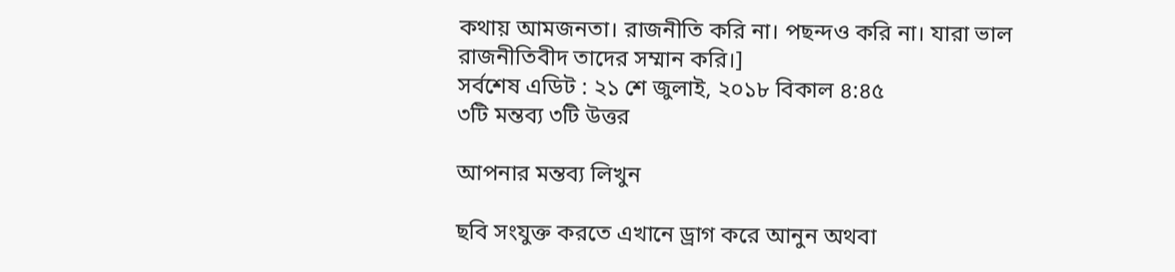কথায় আমজনতা। রাজনীতি করি না। পছন্দও করি না। যারা ভাল রাজনীতিবীদ তাদের সম্মান করি।]
সর্বশেষ এডিট : ২১ শে জুলাই, ২০১৮ বিকাল ৪:৪৫
৩টি মন্তব্য ৩টি উত্তর

আপনার মন্তব্য লিখুন

ছবি সংযুক্ত করতে এখানে ড্রাগ করে আনুন অথবা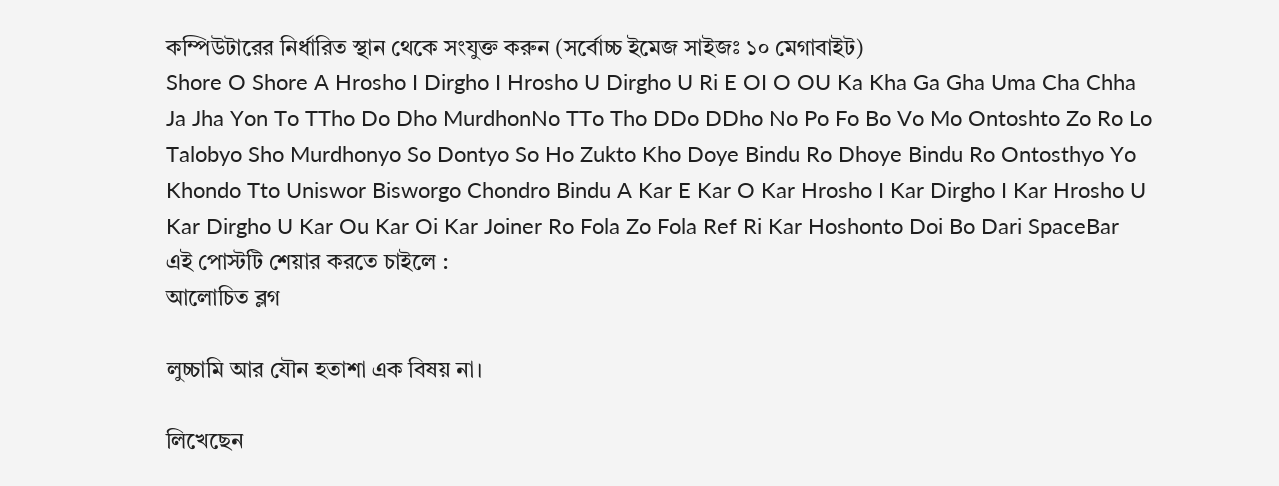কম্পিউটারের নির্ধারিত স্থান থেকে সংযুক্ত করুন (সর্বোচ্চ ইমেজ সাইজঃ ১০ মেগাবাইট)
Shore O Shore A Hrosho I Dirgho I Hrosho U Dirgho U Ri E OI O OU Ka Kha Ga Gha Uma Cha Chha Ja Jha Yon To TTho Do Dho MurdhonNo TTo Tho DDo DDho No Po Fo Bo Vo Mo Ontoshto Zo Ro Lo Talobyo Sho Murdhonyo So Dontyo So Ho Zukto Kho Doye Bindu Ro Dhoye Bindu Ro Ontosthyo Yo Khondo Tto Uniswor Bisworgo Chondro Bindu A Kar E Kar O Kar Hrosho I Kar Dirgho I Kar Hrosho U Kar Dirgho U Kar Ou Kar Oi Kar Joiner Ro Fola Zo Fola Ref Ri Kar Hoshonto Doi Bo Dari SpaceBar
এই পোস্টটি শেয়ার করতে চাইলে :
আলোচিত ব্লগ

লুচ্চামি আর যৌন হতাশা এক বিষয় না।

লিখেছেন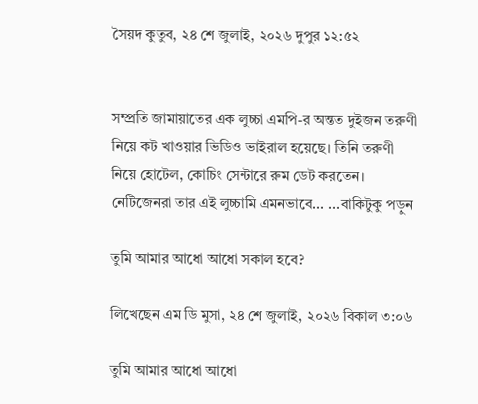সৈয়দ কুতুব, ২৪ শে জুলাই, ২০২৬ দুপুর ১২:৫২


সম্প্রতি জামায়াতের এক লুচ্চা এমপি-র অন্তত দুইজন তরুণী নিয়ে কট খাওয়ার ভিডিও ভাইরাল হয়েছে। তিনি তরুণী নিয়ে হোটেল, কোচিং সেন্টারে রুম ডেট করতেন। নেটিজেনরা তার এই লুচ্চামি এমনভাবে... ...বাকিটুকু পড়ুন

তুমি আমার আধো আধো সকাল হবে?

লিখেছেন এম ডি মুসা, ২৪ শে জুলাই, ২০২৬ বিকাল ৩:০৬

তুমি আমার আধো আধো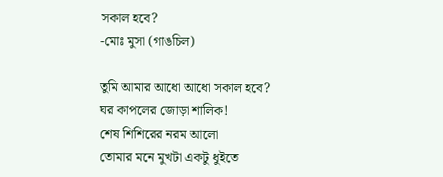সকাল হবে?
-মোঃ মুসা (গাঙচিল)

তুমি আমার আধো আধো সকাল হবে?
ঘর কাপলের জোড়া শালিক!
শেষ শিশিরের নরম আলো
তোমার মনে মুখটা একটু ধুইতে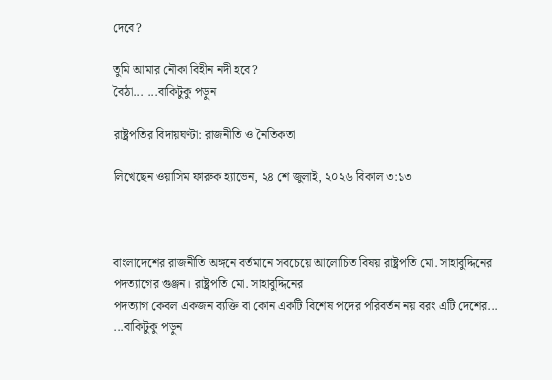দেবে?

তুমি আমার নৌকা বিহীন নদী হবে?
বৈঠা... ...বাকিটুকু পড়ুন

রাষ্ট্রপতির বিদায়ঘণ্টা: রাজনীতি ও নৈতিকতা

লিখেছেন ওয়াসিম ফারুক হ্যাভেন, ২৪ শে জুলাই, ২০২৬ বিকাল ৩:১৩



বাংলাদেশের রাজনীতি অঙ্গনে বর্তমানে সবচেয়ে আলোচিত বিষয় রাষ্ট্রপতি মো. সাহাবুদ্দিনের পদত্যাগের গুঞ্জন। রাষ্ট্রপতি মো. সাহাবুদ্দিনের
পদত্যাগ কেবল একজন ব্যক্তি বা কোন একটি বিশেষ পদের পরিবর্তন নয় বরং এটি দেশের... ...বাকিটুকু পড়ুন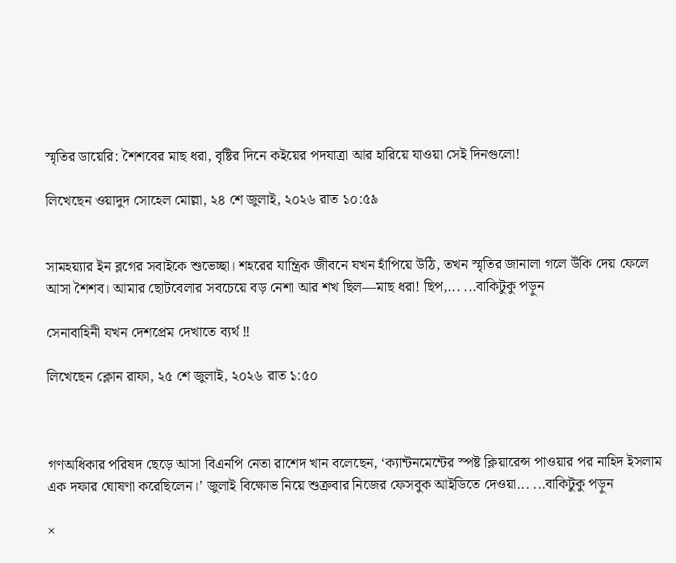স্মৃতির ডায়েরি: শৈশবের মাছ ধরা, বৃষ্টির দিনে কইয়ের পদযাত্রা আর হারিয়ে যাওয়া সেই দিনগুলো!

লিখেছেন ওয়াদুদ সোহেল মোল্লা, ২৪ শে জুলাই, ২০২৬ রাত ১০:৫৯


সামহয়্যার ইন ব্লগের সবাইকে শুভেচ্ছা। শহরের যান্ত্রিক জীবনে যখন হাঁপিয়ে উঠি, তখন স্মৃতির জানালা গলে উঁকি দেয় ফেলে আসা শৈশব। আমার ছোটবেলার সবচেয়ে বড় নেশা আর শখ ছিল—মাছ ধরা! ছিপ,... ...বাকিটুকু পড়ুন

সেনাবাহিনী যখন দেশপ্রেম দেখাতে ব্যর্থ ‼

লিখেছেন ক্লোন রাফা, ২৫ শে জুলাই, ২০২৬ রাত ১:৫০



গণঅধিকার পরিষদ ছেড়ে আসা বিএনপি নেতা রাশেদ খান বলেছেন, ‘ক্যান্টনমেন্টের স্পষ্ট ক্লিয়ারেন্স পাওয়ার পর নাহিদ ইসলাম এক দফার ঘোষণা করেছিলেন।’ জুলাই বিক্ষোভ নিয়ে শুক্রবার নিজের ফেসবুক আইডিতে দেওয়া... ...বাকিটুকু পড়ুন

×